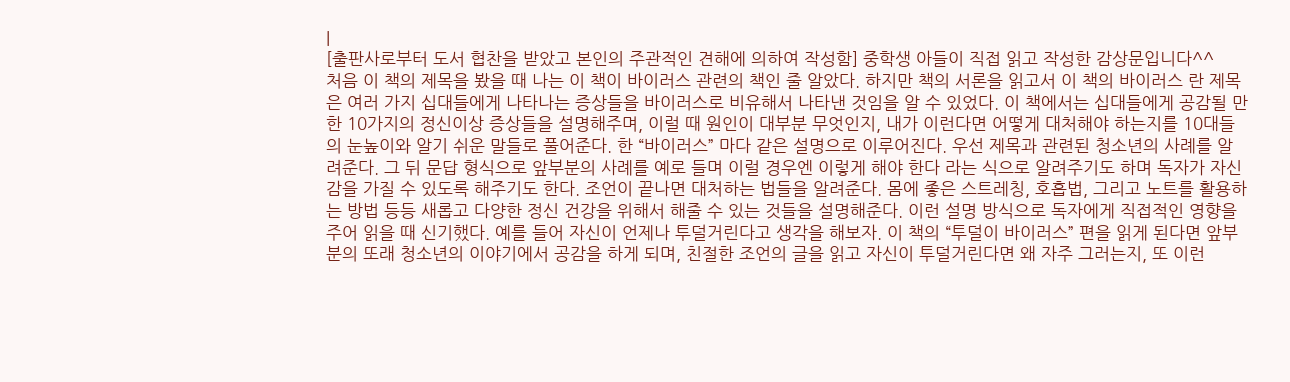|
[출판사로부터 도서 협찬을 받았고 본인의 주관적인 견해에 의하여 작성함] 중학생 아들이 직접 읽고 작성한 감상문입니다^^
처음 이 책의 제목을 봤을 때 나는 이 책이 바이러스 관련의 책인 줄 알았다. 하지만 책의 서론을 읽고서 이 책의 바이러스 란 제목은 여러 가지 십대들에게 나타나는 증상들을 바이러스로 비유해서 나타낸 것임을 알 수 있었다. 이 책에서는 십대들에게 공감될 만한 10가지의 정신이상 증상들을 설명해주며, 이럴 때 원인이 대부분 무엇인지, 내가 이런다면 어떻게 대처해야 하는지를 10대들의 눈높이와 알기 쉬운 말들로 풀어준다. 한 “바이러스” 마다 같은 설명으로 이루어진다. 우선 제목과 관련된 청소년의 사례를 알려준다. 그 뒤 문답 형식으로 앞부분의 사례를 예로 들며 이럴 경우엔 이렇게 해야 한다 라는 식으로 알려주기도 하며 독자가 자신감을 가질 수 있도록 해주기도 한다. 조언이 끝나면 대처하는 법들을 알려준다. 몸에 좋은 스트레칭, 호흡법, 그리고 노트를 활용하는 방법 등등 새롭고 다양한 정신 건강을 위해서 해줄 수 있는 것들을 설명해준다. 이런 설명 방식으로 독자에게 직접적인 영향을 주어 읽을 때 신기했다. 예를 들어 자신이 언제나 투덜거린다고 생각을 해보자. 이 책의 “투덜이 바이러스” 편을 읽게 된다면 앞부분의 또래 청소년의 이야기에서 공감을 하게 되며, 친절한 조언의 글을 읽고 자신이 투덜거린다면 왜 자주 그러는지, 또 이런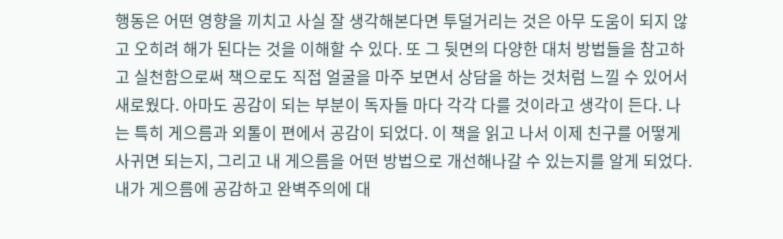행동은 어떤 영향을 끼치고 사실 잘 생각해본다면 투덜거리는 것은 아무 도움이 되지 않고 오히려 해가 된다는 것을 이해할 수 있다. 또 그 뒷면의 다양한 대처 방법들을 참고하고 실천함으로써 책으로도 직접 얼굴을 마주 보면서 상담을 하는 것처럼 느낄 수 있어서 새로웠다. 아마도 공감이 되는 부분이 독자들 마다 각각 다를 것이라고 생각이 든다. 나는 특히 게으름과 외톨이 편에서 공감이 되었다. 이 책을 읽고 나서 이제 친구를 어떻게 사귀면 되는지, 그리고 내 게으름을 어떤 방법으로 개선해나갈 수 있는지를 알게 되었다. 내가 게으름에 공감하고 완벽주의에 대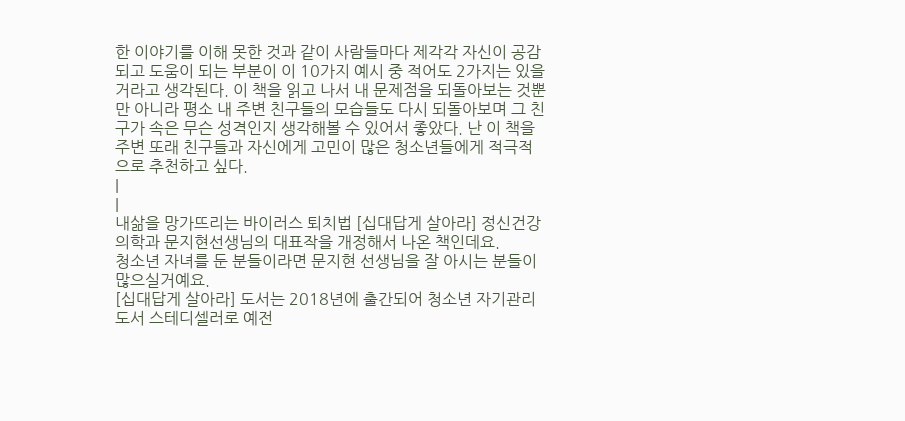한 이야기를 이해 못한 것과 같이 사람들마다 제각각 자신이 공감되고 도움이 되는 부분이 이 10가지 예시 중 적어도 2가지는 있을 거라고 생각된다. 이 책을 읽고 나서 내 문제점을 되돌아보는 것뿐만 아니라 평소 내 주변 친구들의 모습들도 다시 되돌아보며 그 친구가 속은 무슨 성격인지 생각해볼 수 있어서 좋았다. 난 이 책을 주변 또래 친구들과 자신에게 고민이 많은 청소년들에게 적극적으로 추천하고 싶다.
|
|
내삶을 망가뜨리는 바이러스 퇴치법 [십대답게 살아라] 정신건강의학과 문지현선생님의 대표작을 개정해서 나온 책인데요.
청소년 자녀를 둔 분들이라면 문지현 선생님을 잘 아시는 분들이 많으실거예요.
[십대답게 살아라] 도서는 2018년에 출간되어 청소년 자기관리 도서 스테디셀러로 예전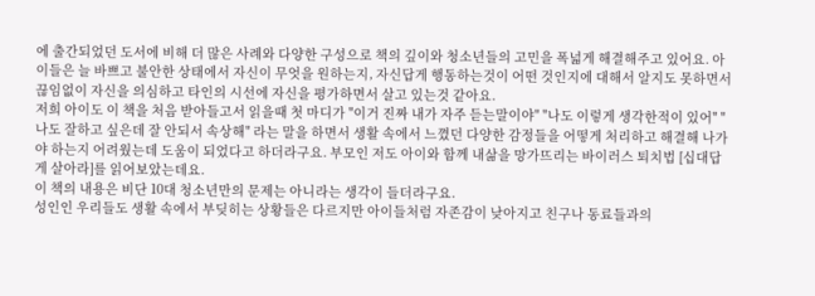에 출간되었던 도서에 비해 더 많은 사례와 다양한 구성으로 책의 깊이와 청소년들의 고민을 폭넓게 해결해주고 있어요. 아이들은 늘 바쁘고 불안한 상태에서 자신이 무엇을 원하는지, 자신답게 행동하는것이 어떤 것인지에 대해서 알지도 못하면서 끊임없이 자신을 의심하고 타인의 시선에 자신을 평가하면서 살고 있는것 같아요.
저희 아이도 이 책을 처음 받아들고서 읽을때 첫 마디가 "이거 진짜 내가 자주 듣는말이야" "나도 이렇게 생각한적이 있어" "나도 잘하고 싶은데 잘 안되서 속상해" 라는 말을 하면서 생활 속에서 느꼈던 다양한 감정들을 어떻게 처리하고 해결해 나가야 하는지 어려웠는데 도움이 되었다고 하더라구요. 부모인 저도 아이와 함께 내삶을 망가뜨리는 바이러스 퇴치법 [십대답게 살아라]를 읽어보았는데요.
이 책의 내용은 비단 10대 청소년만의 문제는 아니라는 생각이 들더라구요.
성인인 우리들도 생활 속에서 부딪히는 상황들은 다르지만 아이들처럼 자존감이 낮아지고 친구나 동료들과의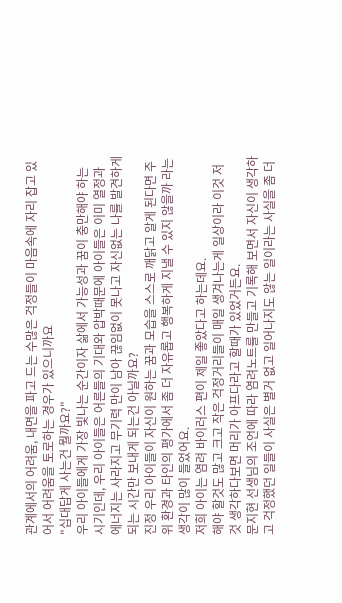관계에서의 어려움, 내면을 파고 드는 수많은 걱정들이 마음속에 자리 잡고 있어서 어려움을 토로하는 경우가 있으니까요
"십대답게 사는건 뭘까요?"
우리 아이들에게 가장 빛나는 순간이자 삶에서 가능성과 꿈이 충만해야 하는 시기인데, 우리 아이들은 어른들의 기대와 압박때문에 아이들은 이미 열정과 에너지는 사라지고 무기력 만이 남아 끊임없이 못나고 자신없는 나를 발견하게 되는 시간만 보내게 되는건 아닐까요?
진정 우리 아이들이 자신이 원하는 꿈과 모습을 스스로 깨닭고 알게 된다면 주위 환경과 타인의 평가에서 좀 더 자유롭고 행복하게 지낼 수 있지 않을까 라는 생각이 많이 들었어요.
저희 아이는 염려 바이러스 편이 제일 좋았다고 하는데요.
해야 할것도 많고 크고 작은 걱정거리들이 매일 생겨나는게 일상이라 이것 저것 생각하다보면 머리가 아프다라고 할때가 있었거든요.
문지현 선생님의 조언에 따라 염려노트를 만들고 기록해 보면서 자신이 생각하고 걱정했던 일들이 사실은 별거 없고 일어나지도 않는 일이라는 사실을 좀 더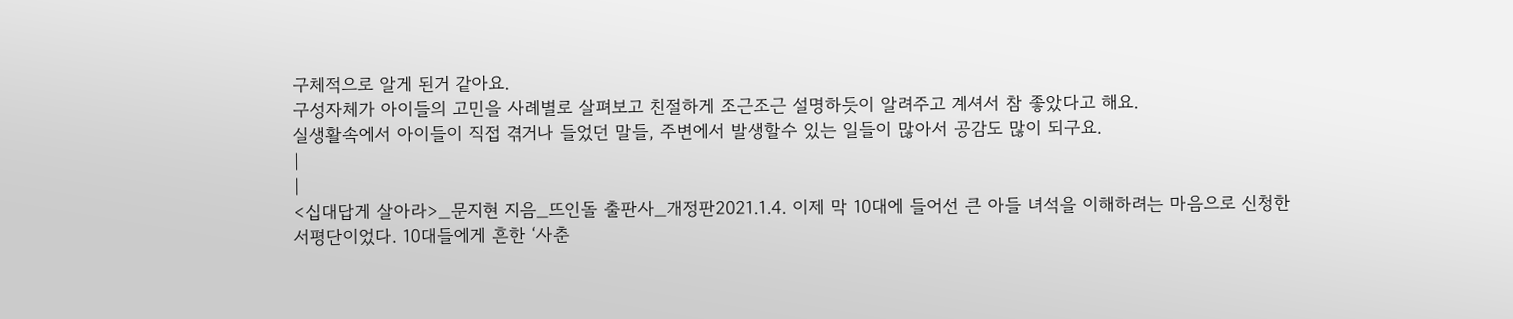구체적으로 알게 된거 같아요.
구성자체가 아이들의 고민을 사례별로 살펴보고 친절하게 조근조근 설명하듯이 알려주고 계셔서 참 좋았다고 해요.
실생활속에서 아이들이 직접 겪거나 들었던 말들, 주변에서 발생할수 있는 일들이 많아서 공감도 많이 되구요.
|
|
<십대답게 살아라>_문지현 지음_뜨인돌 출판사_개정판2021.1.4. 이제 막 10대에 들어선 큰 아들 녀석을 이해하려는 마음으로 신청한 서평단이었다. 10대들에게 흔한 ‘사춘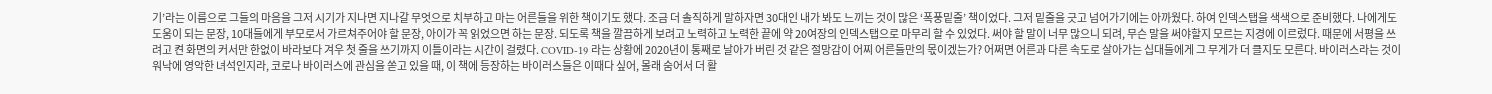기’라는 이름으로 그들의 마음을 그저 시기가 지나면 지나갈 무엇으로 치부하고 마는 어른들을 위한 책이기도 했다. 조금 더 솔직하게 말하자면 30대인 내가 봐도 느끼는 것이 많은 ‘폭풍밑줄’ 책이었다. 그저 밑줄을 긋고 넘어가기에는 아까웠다. 하여 인덱스탭을 색색으로 준비했다. 나에게도 도움이 되는 문장, 10대들에게 부모로서 가르쳐주어야 할 문장, 아이가 꼭 읽었으면 하는 문장. 되도록 책을 깔끔하게 보려고 노력하고 노력한 끝에 약 20여장의 인덱스탭으로 마무리 할 수 있었다. 써야 할 말이 너무 많으니 되려, 무슨 말을 써야할지 모르는 지경에 이르렀다. 때문에 서평을 쓰려고 켠 화면의 커서만 한없이 바라보다 겨우 첫 줄을 쓰기까지 이틀이라는 시간이 걸렸다. COVID-19 라는 상황에 2020년이 통째로 날아가 버린 것 같은 절망감이 어찌 어른들만의 몫이겠는가? 어쩌면 어른과 다른 속도로 살아가는 십대들에게 그 무게가 더 클지도 모른다. 바이러스라는 것이 워낙에 영악한 녀석인지라, 코로나 바이러스에 관심을 쏟고 있을 때, 이 책에 등장하는 바이러스들은 이때다 싶어, 몰래 숨어서 더 활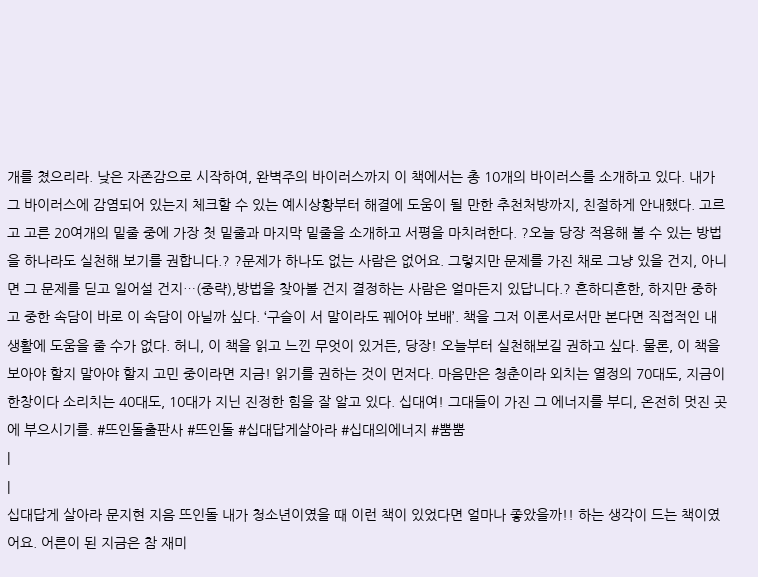개를 쳤으리라. 낮은 자존감으로 시작하여, 완벽주의 바이러스까지 이 책에서는 총 10개의 바이러스를 소개하고 있다. 내가 그 바이러스에 감염되어 있는지 체크할 수 있는 예시상황부터 해결에 도움이 될 만한 추천처방까지, 친절하게 안내했다. 고르고 고른 20여개의 밑줄 중에 가장 첫 밑줄과 마지막 밑줄을 소개하고 서평을 마치려한다. ?오늘 당장 적용해 볼 수 있는 방법을 하나라도 실천해 보기를 권합니다.? ?문제가 하나도 없는 사람은 없어요. 그렇지만 문제를 가진 채로 그냥 있을 건지, 아니면 그 문제를 딛고 일어설 건지…(중략),방법을 찾아볼 건지 결정하는 사람은 얼마든지 있답니다.? 흔하디흔한, 하지만 중하고 중한 속담이 바로 이 속담이 아닐까 싶다. ‘구슬이 서 말이라도 꿰어야 보배’. 책을 그저 이론서로서만 본다면 직접적인 내 생활에 도움을 줄 수가 없다. 허니, 이 책을 읽고 느낀 무엇이 있거든, 당장! 오늘부터 실천해보길 권하고 싶다. 물론, 이 책을 보아야 할지 말아야 할지 고민 중이라면 지금! 읽기를 권하는 것이 먼저다. 마음만은 청춘이라 외치는 열정의 70대도, 지금이 한창이다 소리치는 40대도, 10대가 지닌 진정한 힘을 잘 알고 있다. 십대여! 그대들이 가진 그 에너지를 부디, 온전히 멋진 곳에 부으시기를. #뜨인돌출판사 #뜨인돌 #십대답게살아라 #십대의에너지 #뿜뿜
|
|
십대답게 살아라 문지현 지음 뜨인돌 내가 청소년이였을 때 이런 책이 있었다면 얼마나 좋았을까!! 하는 생각이 드는 책이였어요. 어른이 된 지금은 참 재미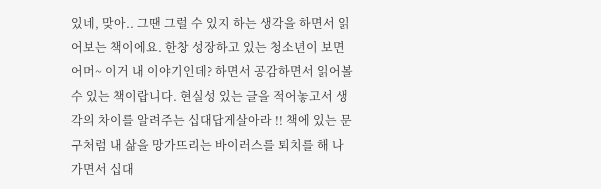있네, 맞아.. 그땐 그럴 수 있지 하는 생각을 하면서 읽어보는 책이에요. 한창 성장하고 있는 청소년이 보면 어머~ 이거 내 이야기인데? 하면서 공감하면서 읽어볼 수 있는 책이랍니다. 현실성 있는 글을 적어놓고서 생각의 차이를 알려주는 십대답게살아라 !! 책에 있는 문구처럼 내 삶을 망가뜨리는 바이러스를 퇴치를 해 나가면서 십대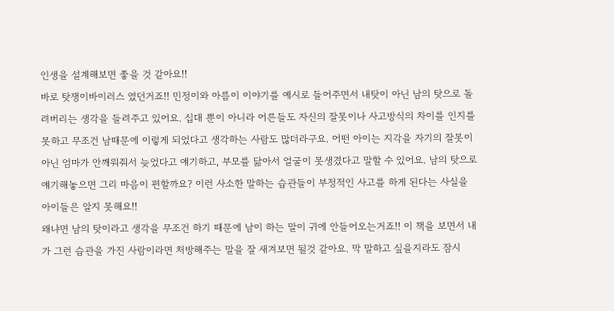인생을 설계해보면 좋을 것 같아요!!
바로 탓쟁이바이러스 였던거죠!! 민정이와 아름이 이야기를 예시로 들어주면서 내탓이 아닌 남의 탓으로 돌려버리는 생각을 들려주고 있어요. 십대 뿐이 아니라 어른들도 자신의 잘못이나 사고방식의 차이를 인지를 못하고 무조건 남때문에 이렇게 되었다고 생각하는 사람도 많더라구요. 어떤 아이는 지각을 자기의 잘못이 아닌 엄마가 안깨워줘서 늦었다고 얘기하고, 부모를 닮아서 얼굴이 못생겼다고 말할 수 있어요. 남의 탓으로 얘기해놓으면 그리 마음이 편할까요? 이런 사소한 말하는 습관들이 부정적인 사고를 하게 된다는 사실을 아이들은 알지 못해요!!
왜냐면 남의 탓이라고 생각을 무조건 하기 때문에 남이 하는 말이 귀에 안들어오는거죠!! 이 책을 보면서 내가 그런 습관을 가진 사람이라면 처방해주는 말을 잘 새겨보면 될것 같아요. 막 말하고 싶을지라도 잠시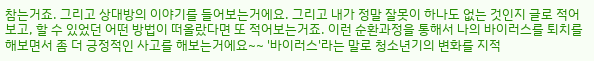참는거죠. 그리고 상대방의 이야기를 들어보는거에요. 그리고 내가 정말 잘못이 하나도 없는 것인지 글로 적어보고, 할 수 있었던 어떤 방법이 떠올랐다면 또 적어보는거죠. 이런 순환과정을 통해서 나의 바이러스를 퇴치를 해보면서 좀 더 긍정적인 사고를 해보는거에요~~ '바이러스'라는 말로 청소년기의 변화를 지적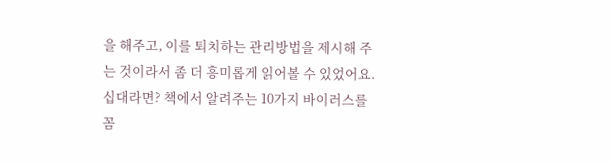을 해주고, 이를 퇴치하는 관리방법을 제시해 주는 것이라서 좀 더 흥미롭게 읽어볼 수 있었어요. 십대라면? 책에서 알려주는 10가지 바이러스를 꼼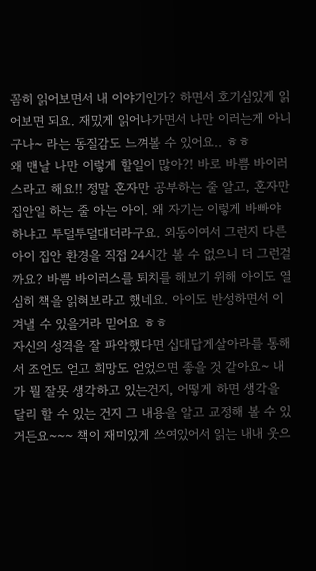꼼히 읽어보면서 내 이야기인가? 하면서 호기심있게 읽어보면 되요. 재밌게 읽어나가면서 나만 이러는게 아니구나~ 라는 동질감도 느껴볼 수 있어요.. ㅎㅎ
왜 맨날 나만 이렇게 할일이 많아?! 바로 바쁨 바이러스라고 해요!! 정말 혼자만 공부하는 줄 알고, 혼자만 집안일 하는 줄 아는 아이. 왜 자기는 이렇게 바빠야 하냐고 투덜투덜대더라구요. 외동이여서 그런지 다른 아이 집안 환경을 직접 24시간 볼 수 없으니 더 그런걸까요? 바쁨 바이러스를 퇴치를 해보기 위해 아이도 열심히 책을 읽혀보라고 했네요. 아이도 반성하면서 이겨낼 수 있을거라 믿어요 ㅎㅎ
자신의 성격을 잘 파악했다면 십대답게살아라를 통해서 조언도 얻고 희망도 얻었으면 좋을 것 같아요~ 내가 뭘 잘못 생각하고 있는건지, 어떻게 하면 생각을 달리 할 수 있는 건지 그 내용을 알고 교정해 볼 수 있거든요~~~ 책이 재미있게 쓰여있어서 읽는 내내 웃으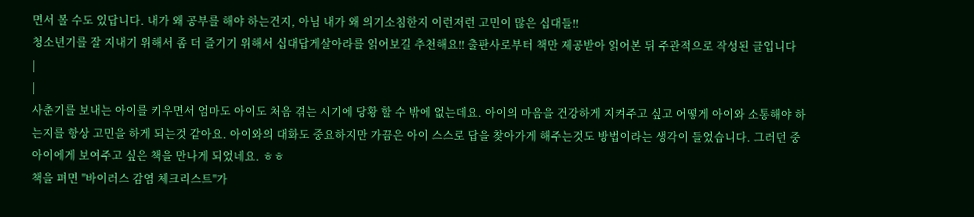면서 볼 수도 있답니다. 내가 왜 공부를 해야 하는건지, 아님 내가 왜 의기소침한지 이런저런 고민이 많은 십대들!!
청소년기를 잘 지내기 위해서 좀 더 즐기기 위해서 십대답게살아라를 읽어보길 추천해요!! 출판사로부터 책만 제공받아 읽어본 뒤 주관적으로 작성된 글입니다
|
|
사춘기를 보내는 아이를 키우면서 엄마도 아이도 처음 겪는 시기에 당황 할 수 밖에 없는데요. 아이의 마음을 건강하게 지켜주고 싶고 어떻게 아이와 소통해야 하는지를 항상 고민을 하게 되는것 같아요. 아이와의 대화도 중요하지만 가끔은 아이 스스로 답을 찾아가게 해주는것도 방법이라는 생각이 들었습니다. 그러던 중 아이에게 보여주고 싶은 책을 만나게 되었네요. ㅎㅎ
책을 펴면 "바이러스 감염 체크리스트"가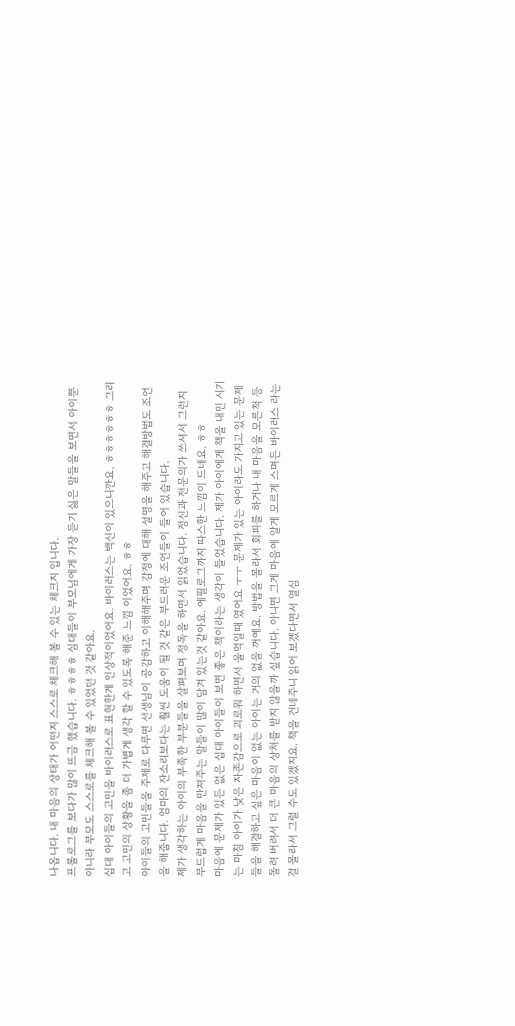나옵니다. 내 마음의 상태가 어떤지 스스로 체크해 볼 수 있는 체크지 입니다.
프롤로그를 보다가 많이 뜨금 했습니다. ㅎㅎㅎㅎ 심대들이 부모님에게 가장 듣기 싫은 말들을 보면서 아이뿐 아니라 부모도 스스로를 체크해 볼 수 있었던 것 같아요.
십대 아이들의 고민을 바이러스로 표현한게 인상적이었어요. 바이러스는 백신이 있으니깐요. ㅎㅎㅎㅎㅎㅎ 그리고 고민의 상황을 좀 더 가볍게 생각 할 수 있도록 해준 느낌 이었어요. ㅎㅎ
아이들의 고민들을 주제로 다루면 선생님이 공감하고 이해해주며 감정에 대해 설명을 해주고 해결방법도 조언을 해줍니다. 엄마의 잔소리보다는 훨씬 도움이 될 것 같은 부드러운 조언들이 들어 있습니다.
제가 생각하는 아이의 부족한 부분들을 살펴보며 정독을 하면서 읽었습니다. 정신과 전문의가 쓰셔서 그런지 부드럽게 마음을 만져주는 말들이 많이 담겨 있는것 같아요. 에필로그까지 따스한 느낌이 드네요. ㅎㅎ
마음에 문제가 있든 없은 십대 아이들이 보면 좋은 책이라는 생각이 들었습니다. 제가 아이에게 책을 내민 시기는 마침 아이가 낮은 자존감으로 괴로워 하면서 울먹일때 였어요 ㅜㅜ 문제가 있는 아이라도 가지고 있는 문제들을 해결하고 싶은 마음이 없는 아이는 거의 없을 꺼예요. 방법을 몰라서 회피를 하거나 내 마음을 모른척 등돌려 버려서 더 큰 마음의 상처를 받지 않을까 싶습니다. 아니면 그게 마음에 알게 모르게 스며든 바이러스 라는걸 몰라서 그럴 수도 있겠지요. 책을 건네주니 읽어 보겠다면서 열심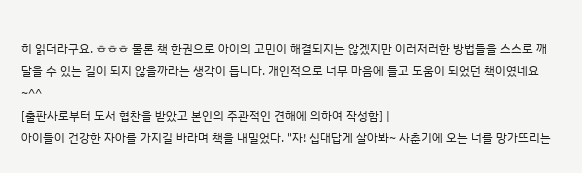히 읽더라구요. ㅎㅎㅎ 물론 책 한권으로 아이의 고민이 해결되지는 않겠지만 이러저러한 방법들을 스스로 깨달을 수 있는 길이 되지 않을까라는 생각이 듭니다. 개인적으로 너무 마음에 들고 도움이 되었던 책이였네요~^^
[출판사로부터 도서 협찬을 받았고 본인의 주관적인 견해에 의하여 작성함] |
아이들이 건강한 자아를 가지길 바라며 책을 내밀었다. "자! 십대답게 살아봐~ 사춘기에 오는 너를 망가뜨리는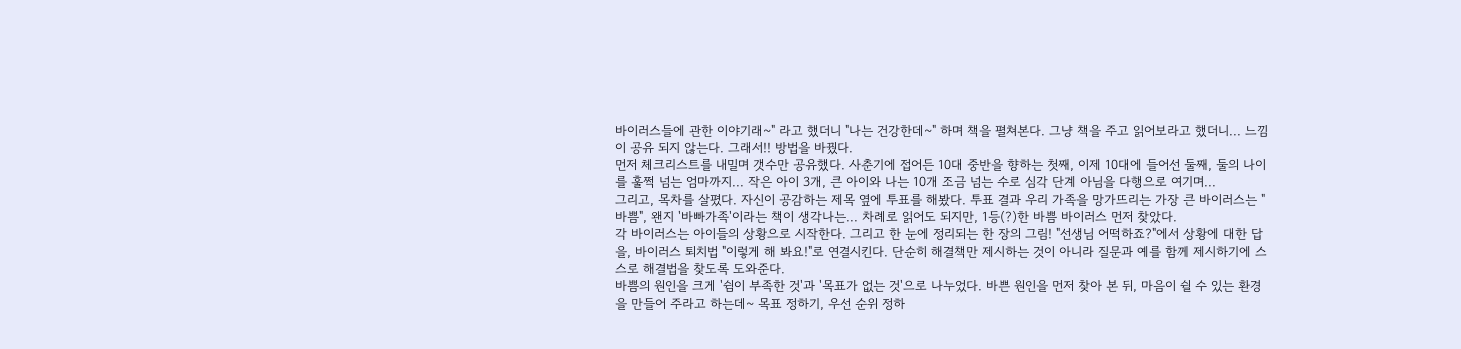바이러스들에 관한 이야기래~" 라고 했더니 "나는 건강한데~" 하며 책을 펼쳐본다. 그냥 책을 주고 읽어보라고 했더니... 느낌이 공유 되지 않는다. 그래서!! 방법을 바꿨다.
먼저 체크리스트를 내밀며 갯수만 공유했다. 사춘기에 접어든 10대 중반을 향하는 첫째, 이제 10대에 들어선 둘째, 둘의 나이를 훌쩍 넘는 엄마까지... 작은 아이 3개, 큰 아이와 나는 10개 조금 넘는 수로 심각 단계 아님을 다행으로 여기며...
그리고, 목차를 살폈다. 자신이 공감하는 제목 옆에 투표를 해봤다. 투표 결과 우리 가족을 망가뜨리는 가장 큰 바이러스는 "바쁨", 왠지 '바빠가족'이라는 책이 생각나는... 차례로 읽어도 되지만, 1등(?)한 바쁨 바이러스 먼저 찾았다.
각 바이러스는 아이들의 상황으로 시작한다. 그리고 한 눈에 정리되는 한 장의 그림! "선생님 어떡하죠?"에서 상황에 대한 답을, 바이러스 퇴치법 "이렇게 해 봐요!"로 연결시킨다. 단순히 해결책만 제시하는 것이 아니라 질문과 예를 함께 제시하기에 스스로 해결법을 찾도록 도와준다.
바쁨의 원인을 크게 '쉼이 부족한 것'과 '목표가 없는 것'으로 나누었다. 바쁜 원인을 먼저 찾아 본 뒤, 마음이 쉴 수 있는 환경을 만들어 주라고 하는데~ 목표 정하기, 우선 순위 정하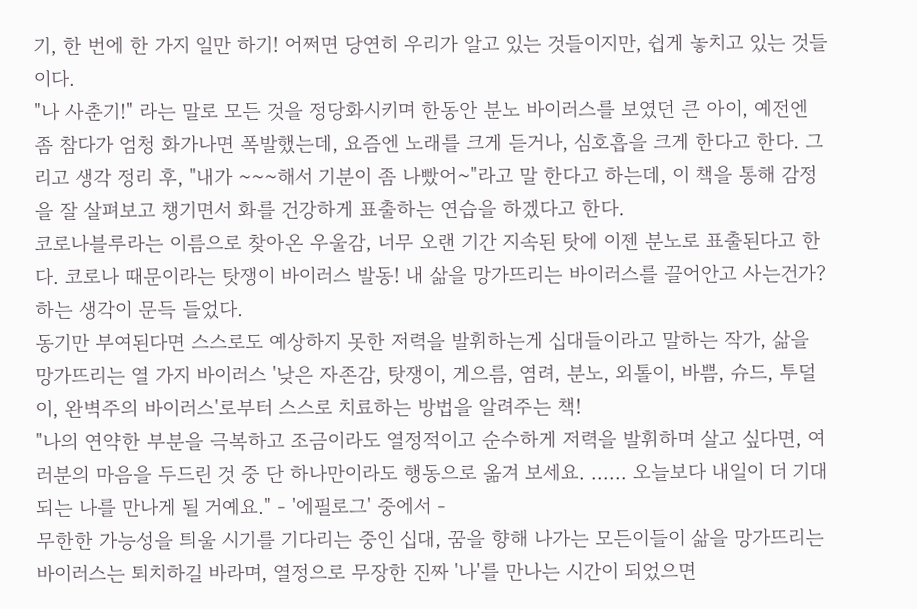기, 한 번에 한 가지 일만 하기! 어쩌면 당연히 우리가 알고 있는 것들이지만, 쉽게 놓치고 있는 것들이다.
"나 사춘기!" 라는 말로 모든 것을 정당화시키며 한동안 분노 바이러스를 보였던 큰 아이, 예전엔 좀 참다가 엄청 화가나면 폭발했는데, 요즘엔 노래를 크게 듣거나, 심호흡을 크게 한다고 한다. 그리고 생각 정리 후, "내가 ~~~해서 기분이 좀 나빴어~"라고 말 한다고 하는데, 이 책을 통해 감정을 잘 살펴보고 챙기면서 화를 건강하게 표출하는 연습을 하겠다고 한다.
코로나블루라는 이름으로 찾아온 우울감, 너무 오랜 기간 지속된 탓에 이젠 분노로 표출된다고 한다. 코로나 때문이라는 탓쟁이 바이러스 발동! 내 삶을 망가뜨리는 바이러스를 끌어안고 사는건가? 하는 생각이 문득 들었다.
동기만 부여된다면 스스로도 예상하지 못한 저력을 발휘하는게 십대들이라고 말하는 작가, 삶을 망가뜨리는 열 가지 바이러스 '낮은 자존감, 탓쟁이, 게으름, 염려, 분노, 외톨이, 바쁨, 슈드, 투덜이, 완벽주의 바이러스'로부터 스스로 치료하는 방법을 알려주는 책!
"나의 연약한 부분을 극복하고 조금이라도 열정적이고 순수하게 저력을 발휘하며 살고 싶다면, 여러분의 마음을 두드린 것 중 단 하나만이라도 행동으로 옮겨 보세요. ...... 오늘보다 내일이 더 기대되는 나를 만나게 될 거예요." - '에필로그' 중에서 -
무한한 가능성을 틔울 시기를 기다리는 중인 십대, 꿈을 향해 나가는 모든이들이 삶을 망가뜨리는 바이러스는 퇴치하길 바라며, 열정으로 무장한 진짜 '나'를 만나는 시간이 되었으면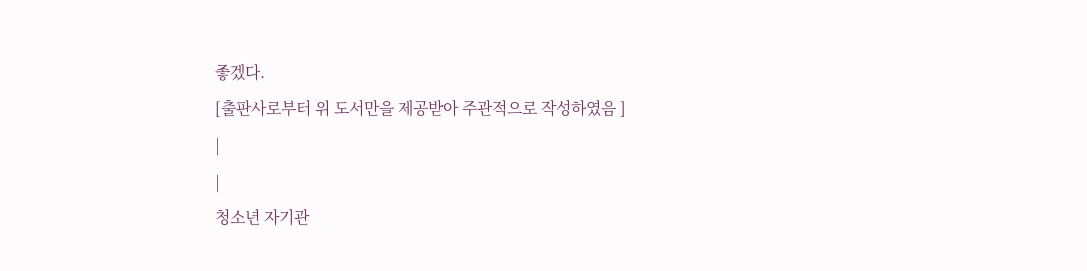좋겠다.
[출판사로부터 위 도서만을 제공받아 주관적으로 작성하였음 ]
|
|
청소년 자기관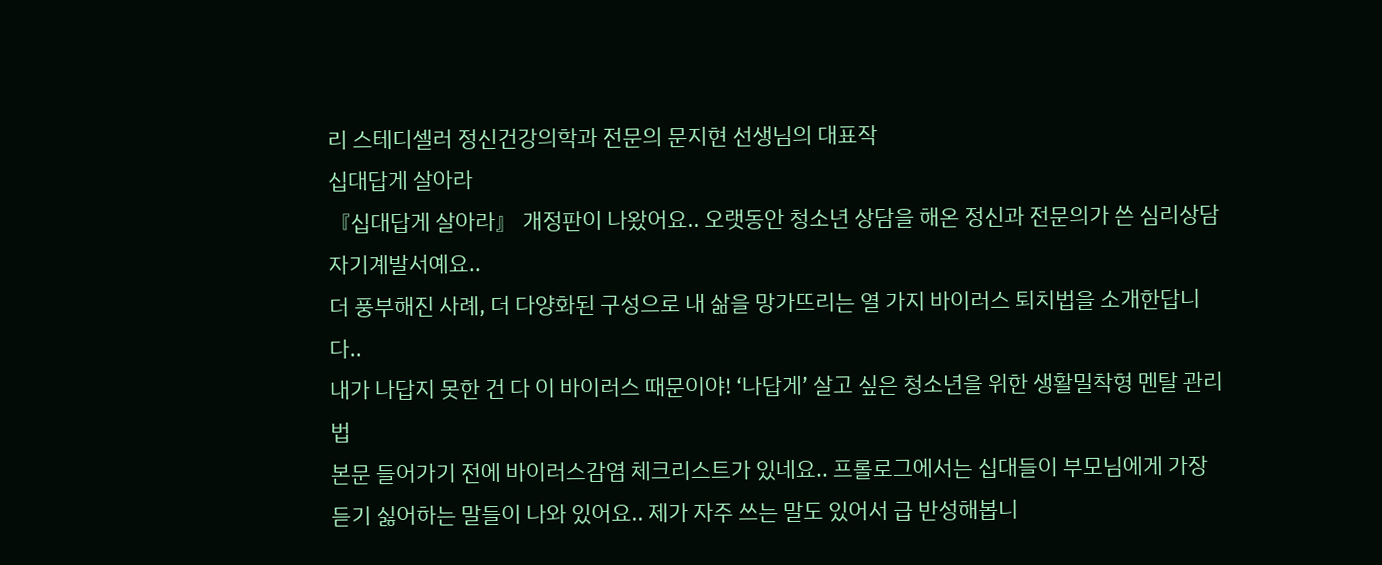리 스테디셀러 정신건강의학과 전문의 문지현 선생님의 대표작
십대답게 살아라
『십대답게 살아라』 개정판이 나왔어요.. 오랫동안 청소년 상담을 해온 정신과 전문의가 쓴 심리상담 자기계발서예요..
더 풍부해진 사례, 더 다양화된 구성으로 내 삶을 망가뜨리는 열 가지 바이러스 퇴치법을 소개한답니다..
내가 나답지 못한 건 다 이 바이러스 때문이야! ‘나답게’ 살고 싶은 청소년을 위한 생활밀착형 멘탈 관리법
본문 들어가기 전에 바이러스감염 체크리스트가 있네요.. 프롤로그에서는 십대들이 부모님에게 가장 듣기 싫어하는 말들이 나와 있어요.. 제가 자주 쓰는 말도 있어서 급 반성해봅니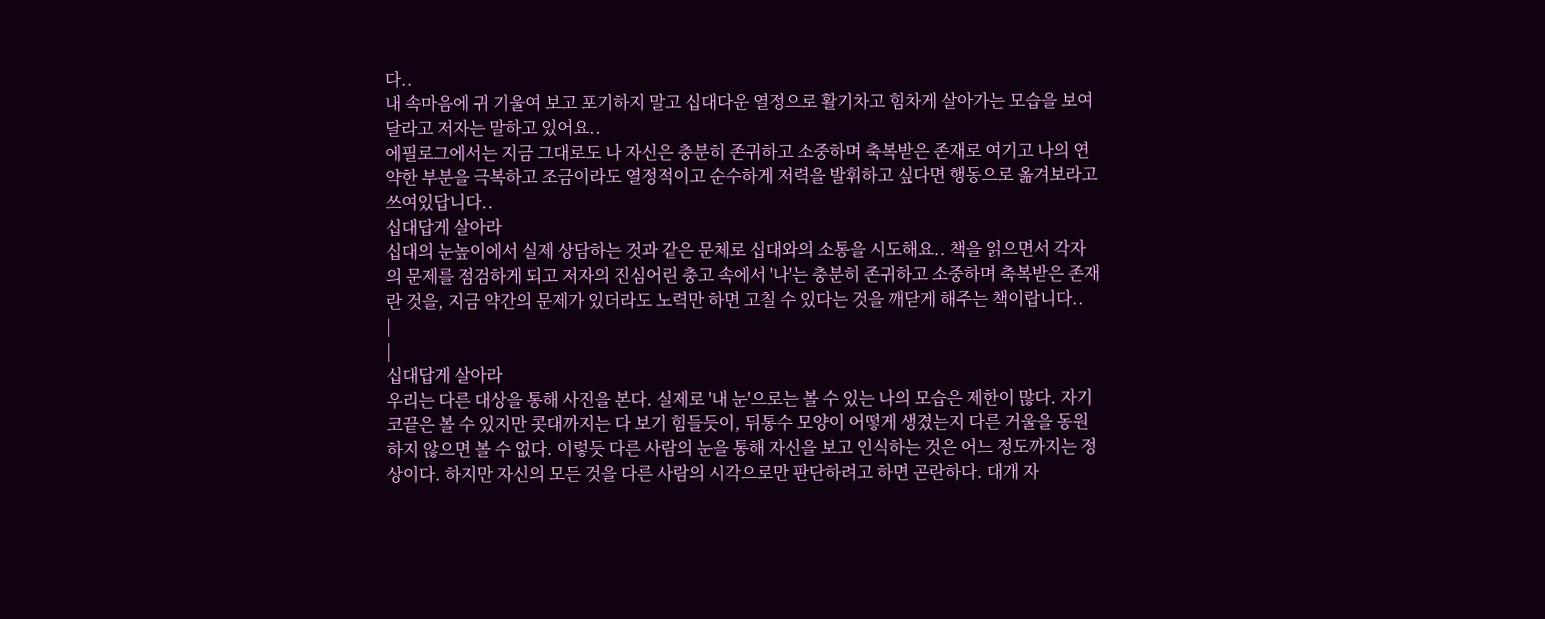다..
내 속마음에 귀 기울여 보고 포기하지 말고 십대다운 열정으로 활기차고 힘차게 살아가는 모습을 보여달라고 저자는 말하고 있어요..
에필로그에서는 지금 그대로도 나 자신은 충분히 존귀하고 소중하며 축복받은 존재로 여기고 나의 연약한 부분을 극복하고 조금이라도 열정적이고 순수하게 저력을 발휘하고 싶다면 행동으로 옮겨보라고 쓰여있답니다..
십대답게 살아라
십대의 눈높이에서 실제 상담하는 것과 같은 문체로 십대와의 소통을 시도해요.. 책을 읽으면서 각자의 문제를 점검하게 되고 저자의 진심어린 충고 속에서 '나'는 충분히 존귀하고 소중하며 축복받은 존재란 것을, 지금 약간의 문제가 있더라도 노력만 하면 고칠 수 있다는 것을 깨닫게 해주는 책이랍니다..
|
|
십대답게 살아라
우리는 다른 대상을 통해 사진을 본다. 실제로 '내 눈'으로는 볼 수 있는 나의 모습은 제한이 많다. 자기 코끝은 볼 수 있지만 콧대까지는 다 보기 힘들듯이, 뒤통수 모양이 어떻게 생겼는지 다른 거울을 동원하지 않으면 볼 수 없다. 이렇듯 다른 사람의 눈을 통해 자신을 보고 인식하는 것은 어느 정도까지는 정상이다. 하지만 자신의 모든 것을 다른 사람의 시각으로만 판단하려고 하면 곤란하다. 대개 자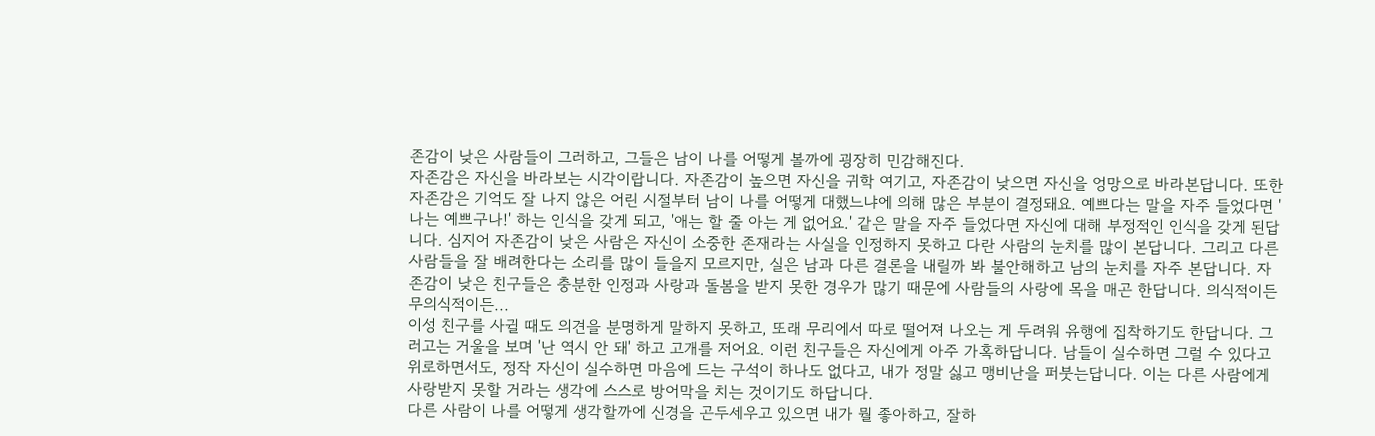존감이 낮은 사람들이 그러하고, 그들은 남이 나를 어떻게 볼까에 굉장히 민감해진다.
자존감은 자신을 바라보는 시각이랍니다. 자존감이 높으면 자신을 귀학 여기고, 자존감이 낮으면 자신을 엉망으로 바라본답니다. 또한 자존감은 기억도 잘 나지 않은 어린 시절부터 남이 나를 어떻게 대했느냐에 의해 많은 부분이 결정돼요. 예쁘다는 말을 자주 들었다면 '나는 예쁘구나!' 하는 인식을 갖게 되고, '애는 할 줄 아는 게 없어요.' 같은 말을 자주 들었다면 자신에 대해 부정적인 인식을 갖게 된답니다. 심지어 자존감이 낮은 사람은 자신이 소중한 존재라는 사실을 인정하지 못하고 다란 사람의 눈치를 많이 본답니다. 그리고 다른 사람들을 잘 배려한다는 소리를 많이 들을지 모르지만, 실은 남과 다른 결론을 내릴까 봐 불안해하고 남의 눈치를 자주 본답니다. 자존감이 낮은 친구들은 충분한 인정과 사랑과 돌봄을 받지 못한 경우가 많기 때문에 사람들의 사랑에 목을 매곤 한답니다. 의식적이든 무의식적이든...
이성 친구를 사귈 때도 의견을 분명하게 말하지 못하고, 또래 무리에서 따로 떨어져 나오는 게 두려워 유행에 집착하기도 한답니다. 그러고는 거울을 보며 '난 역시 안 돼' 하고 고개를 저어요. 이런 친구들은 자신에게 아주 가혹하답니다. 남들이 실수하면 그럴 수 있다고 위로하면서도, 정작 자신이 실수하면 마음에 드는 구석이 하나도 없다고, 내가 정말 싫고 맹비난을 퍼붓는답니다. 이는 다른 사람에게 사랑받지 못할 거라는 생각에 스스로 방어막을 치는 것이기도 하답니다.
다른 사람이 나를 어떻게 생각할까에 신경을 곤두세우고 있으면 내가 뭘 좋아하고, 잘하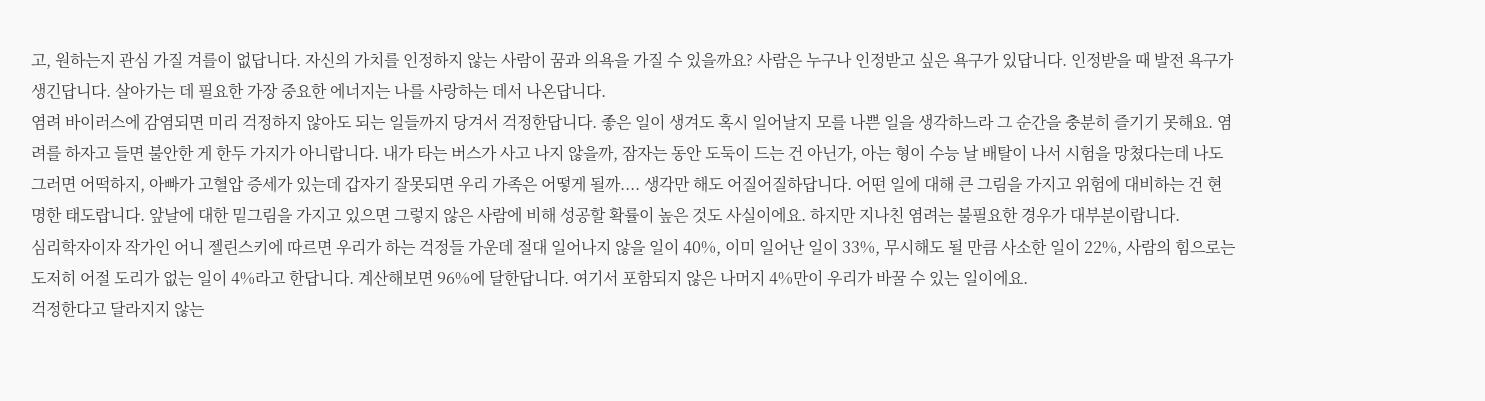고, 원하는지 관심 가질 겨를이 없답니다. 자신의 가치를 인정하지 않는 사람이 꿈과 의욕을 가질 수 있을까요? 사람은 누구나 인정받고 싶은 욕구가 있답니다. 인정받을 때 발전 욕구가 생긴답니다. 살아가는 데 필요한 가장 중요한 에너지는 나를 사랑하는 데서 나온답니다.
염려 바이러스에 감염되면 미리 걱정하지 않아도 되는 일들까지 당겨서 걱정한답니다. 좋은 일이 생겨도 혹시 일어날지 모를 나쁜 일을 생각하느라 그 순간을 충분히 즐기기 못해요. 염려를 하자고 들면 불안한 게 한두 가지가 아니랍니다. 내가 타는 버스가 사고 나지 않을까, 잠자는 동안 도둑이 드는 건 아닌가, 아는 형이 수능 날 배탈이 나서 시험을 망쳤다는데 나도 그러면 어떡하지, 아빠가 고혈압 증세가 있는데 갑자기 잘못되면 우리 가족은 어떻게 될까.... 생각만 해도 어질어질하답니다. 어떤 일에 대해 큰 그림을 가지고 위험에 대비하는 건 현명한 태도랍니다. 앞날에 대한 밑그림을 가지고 있으면 그렇지 않은 사람에 비해 성공할 확률이 높은 것도 사실이에요. 하지만 지나친 염려는 불필요한 경우가 대부분이랍니다.
심리학자이자 작가인 어니 젤린스키에 따르면 우리가 하는 걱정들 가운데 절대 일어나지 않을 일이 40%, 이미 일어난 일이 33%, 무시해도 될 만큼 사소한 일이 22%, 사람의 힘으로는 도저히 어절 도리가 없는 일이 4%라고 한답니다. 계산해보면 96%에 달한답니다. 여기서 포함되지 않은 나머지 4%만이 우리가 바꿀 수 있는 일이에요.
걱정한다고 달라지지 않는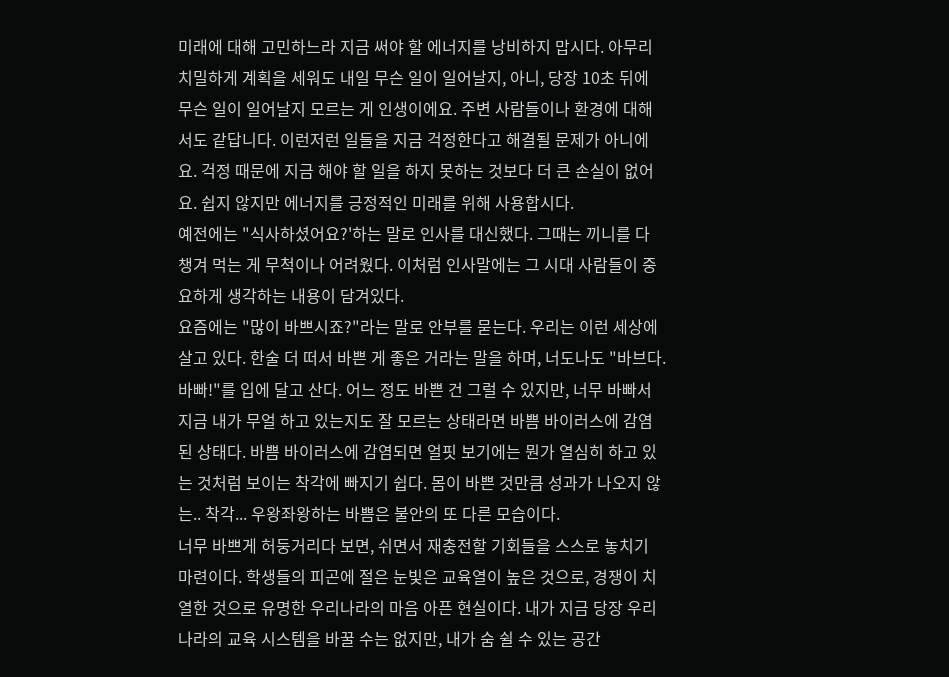미래에 대해 고민하느라 지금 써야 할 에너지를 낭비하지 맙시다. 아무리 치밀하게 계획을 세워도 내일 무슨 일이 일어날지, 아니, 당장 10초 뒤에 무슨 일이 일어날지 모르는 게 인생이에요. 주변 사람들이나 환경에 대해서도 같답니다. 이런저런 일들을 지금 걱정한다고 해결될 문제가 아니에요. 걱정 때문에 지금 해야 할 일을 하지 못하는 것보다 더 큰 손실이 없어요. 쉽지 않지만 에너지를 긍정적인 미래를 위해 사용합시다.
예전에는 "식사하셨어요?'하는 말로 인사를 대신했다. 그때는 끼니를 다 챙겨 먹는 게 무척이나 어려웠다. 이처럼 인사말에는 그 시대 사람들이 중요하게 생각하는 내용이 담겨있다.
요즘에는 "많이 바쁘시죠?"라는 말로 안부를 묻는다. 우리는 이런 세상에 살고 있다. 한술 더 떠서 바쁜 게 좋은 거라는 말을 하며, 너도나도 "바브다. 바빠!"를 입에 달고 산다. 어느 정도 바쁜 건 그럴 수 있지만, 너무 바빠서 지금 내가 무얼 하고 있는지도 잘 모르는 상태라면 바쁨 바이러스에 감염된 상태다. 바쁨 바이러스에 감염되면 얼핏 보기에는 뭔가 열심히 하고 있는 것처럼 보이는 착각에 빠지기 쉽다. 몸이 바쁜 것만큼 성과가 나오지 않는.. 착각... 우왕좌왕하는 바쁨은 불안의 또 다른 모습이다.
너무 바쁘게 허둥거리다 보면, 쉬면서 재충전할 기회들을 스스로 놓치기 마련이다. 학생들의 피곤에 절은 눈빛은 교육열이 높은 것으로, 경쟁이 치열한 것으로 유명한 우리나라의 마음 아픈 현실이다. 내가 지금 당장 우리나라의 교육 시스템을 바꿀 수는 없지만, 내가 숨 쉴 수 있는 공간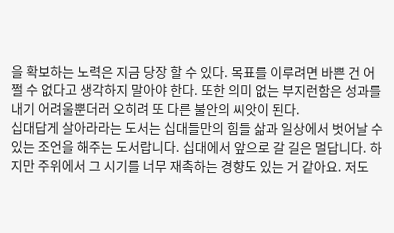을 확보하는 노력은 지금 당장 할 수 있다. 목표를 이루려면 바쁜 건 어쩔 수 없다고 생각하지 말아야 한다. 또한 의미 없는 부지런함은 성과를 내기 어려울뿐더러 오히려 또 다른 불안의 씨앗이 된다.
십대답게 살아라라는 도서는 십대들만의 힘들 삶과 일상에서 벗어날 수 있는 조언을 해주는 도서랍니다. 십대에서 앞으로 갈 길은 멀답니다. 하지만 주위에서 그 시기를 너무 재촉하는 경향도 있는 거 같아요. 저도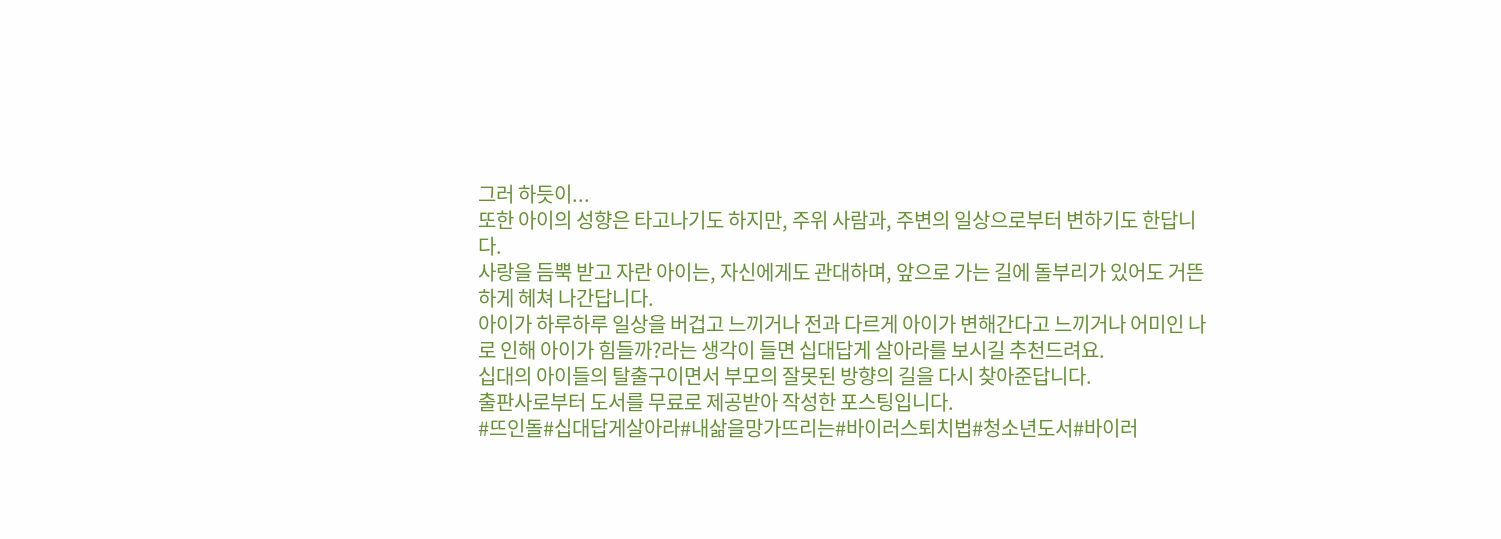그러 하듯이...
또한 아이의 성향은 타고나기도 하지만, 주위 사람과, 주변의 일상으로부터 변하기도 한답니다.
사랑을 듬뿍 받고 자란 아이는, 자신에게도 관대하며, 앞으로 가는 길에 돌부리가 있어도 거뜬하게 헤쳐 나간답니다.
아이가 하루하루 일상을 버겁고 느끼거나 전과 다르게 아이가 변해간다고 느끼거나 어미인 나로 인해 아이가 힘들까?라는 생각이 들면 십대답게 살아라를 보시길 추천드려요.
십대의 아이들의 탈출구이면서 부모의 잘못된 방향의 길을 다시 찾아준답니다.
출판사로부터 도서를 무료로 제공받아 작성한 포스팅입니다.
#뜨인돌#십대답게살아라#내삶을망가뜨리는#바이러스퇴치법#청소년도서#바이러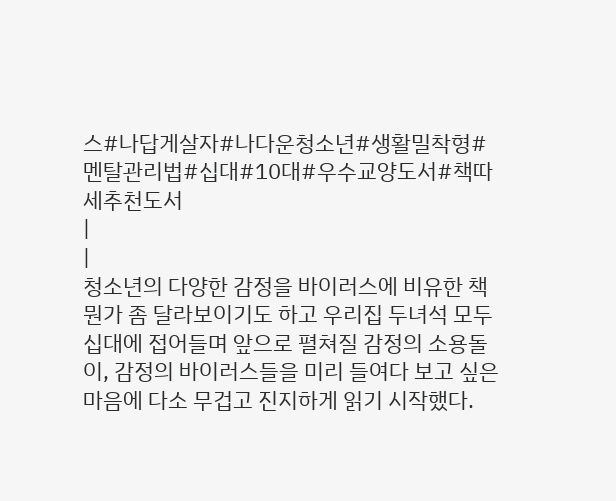스#나답게살자#나다운청소년#생활밀착형#멘탈관리법#십대#10대#우수교양도서#책따세추천도서
|
|
청소년의 다양한 감정을 바이러스에 비유한 책 뭔가 좀 달라보이기도 하고 우리집 두녀석 모두 십대에 접어들며 앞으로 펼쳐질 감정의 소용돌이, 감정의 바이러스들을 미리 들여다 보고 싶은 마음에 다소 무겁고 진지하게 읽기 시작했다.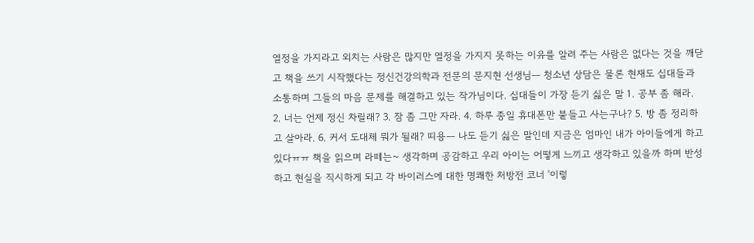열정을 가지라고 외치는 사람은 많지만 열정을 가지지 못하는 이유를 알려 주는 사람은 없다는 것을 깨닫고 책을 쓰기 시작했다는 정신건강의학과 전문의 문지현 선생님ㅡ 청소년 상담은 물론 현재도 십대들과 소통하며 그들의 마음 문제를 해결하고 있는 작가님이다. 십대들이 가장 듣기 싫은 말 1. 공부 좀 해라. 2. 너는 언제 정신 차릴래? 3. 잠 좀 그만 자라. 4. 하루 종일 휴대폰만 붙들고 사는구나? 5. 방 좀 정리하고 살아라. 6. 커서 도대체 뭐가 될래? 띠용ㅡ 나도 듣기 싫은 말인데 지금은 엄마인 내가 아이들에게 하고 있다ㅠㅠ 책을 읽으며 라떼는~ 생각하며 공감하고 우리 아이는 어떻게 느끼고 생각하고 있을까 하며 반성하고 현실을 직시하게 되고 각 바이러스에 대한 명쾌한 처방전 코너 '이렇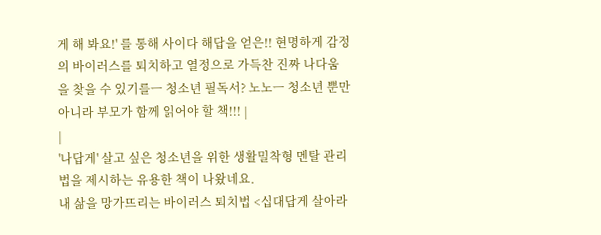게 해 봐요!' 를 통해 사이다 해답을 얻은!! 현명하게 감정의 바이러스를 퇴치하고 열정으로 가득찬 진짜 나다움을 찾을 수 있기를ㅡ 청소년 필독서? 노노ㅡ 청소년 뿐만 아니라 부모가 함께 읽어야 할 책!!! |
|
'나답게' 살고 싶은 청소년을 위한 생활밀착형 멘탈 관리법을 제시하는 유용한 책이 나왔네요.
내 삶을 망가뜨리는 바이러스 퇴치법 <십대답게 살아라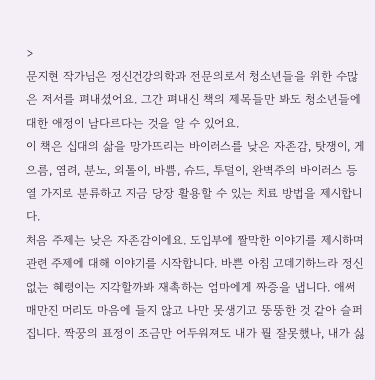>
문지현 작가님은 정신건강의학과 전문의로서 청소년들을 위한 수많은 저서를 펴내셨어요. 그간 펴내신 책의 제목들만 봐도 청소년들에 대한 애정이 남다르다는 것을 알 수 있어요.
이 책은 십대의 삶을 망가뜨리는 바이러스를 낮은 자존감, 탓쟁이, 게으름, 염려, 분노, 외톨이, 바쁨, 슈드, 투덜이, 완벽주의 바이러스 등 열 가지로 분류하고 지금 당장 활용할 수 있는 치료 방법을 제시합니다.
처음 주제는 낮은 자존감이에요. 도입부에 짤막한 이야기를 제시하며 관련 주제에 대해 이야기를 시작합니다. 바쁜 아침 고데기하느라 정신 없는 혜령이는 지각할까봐 재촉하는 엄마에게 짜증을 냅니다. 애써 매만진 머리도 마음에 들지 않고 나만 못생기고 뚱뚱한 것 같아 슬퍼집니다. 짝꿍의 표정이 조금만 어두워져도 내가 뭘 잘못했나, 내가 싫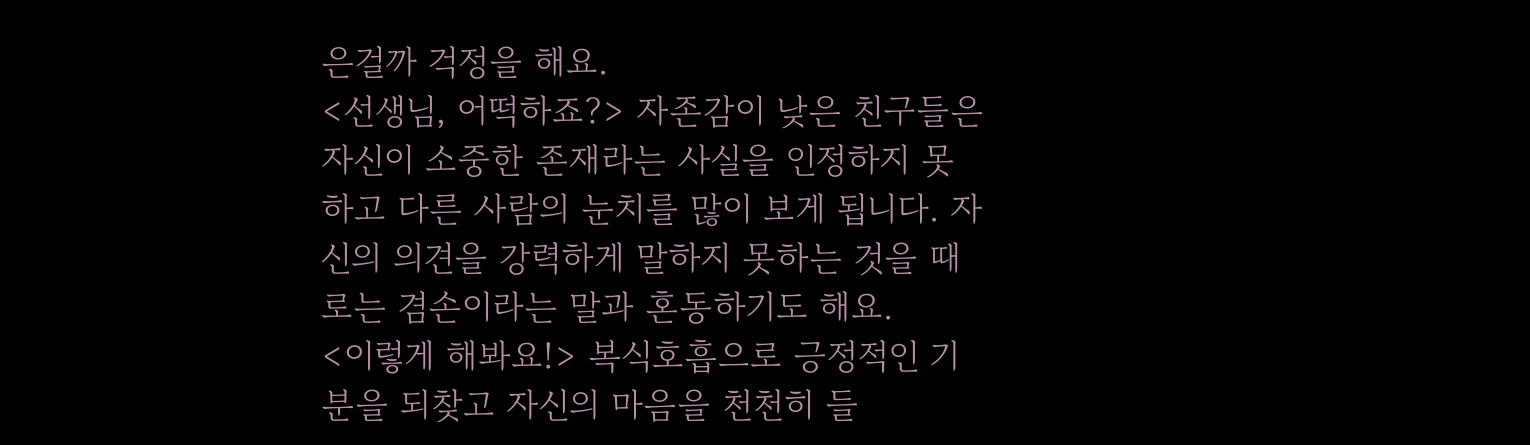은걸까 걱정을 해요.
<선생님, 어떡하죠?> 자존감이 낮은 친구들은 자신이 소중한 존재라는 사실을 인정하지 못하고 다른 사람의 눈치를 많이 보게 됩니다. 자신의 의견을 강력하게 말하지 못하는 것을 때로는 겸손이라는 말과 혼동하기도 해요.
<이렇게 해봐요!> 복식호흡으로 긍정적인 기분을 되찾고 자신의 마음을 천천히 들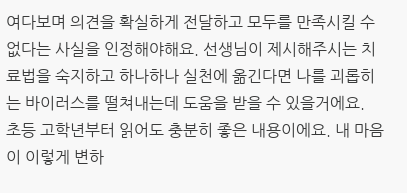여다보며 의견을 확실하게 전달하고 모두를 만족시킬 수 없다는 사실을 인정해야해요. 선생님이 제시해주시는 치료법을 숙지하고 하나하나 실천에 옮긴다면 나를 괴롭히는 바이러스를 떨쳐내는데 도움을 받을 수 있을거에요.
초등 고학년부터 읽어도 충분히 좋은 내용이에요. 내 마음이 이렇게 변하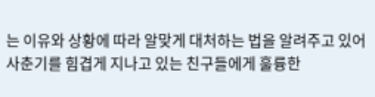는 이유와 상황에 따라 알맞게 대처하는 법을 알려주고 있어 사춘기를 힘겹게 지나고 있는 친구들에게 훌륭한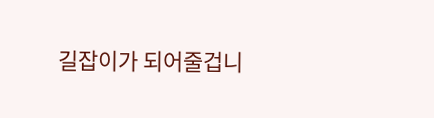길잡이가 되어줄겁니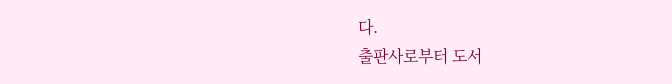다.
출판사로부터 도서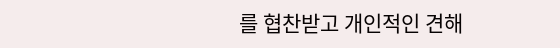를 협찬받고 개인적인 견해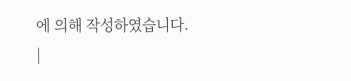에 의해 작성하였습니다.
|